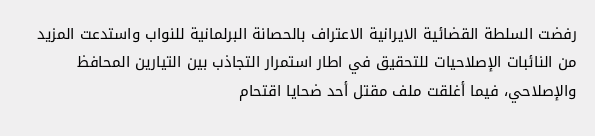رفضت السلطة القضائية الايرانية الاعتراف بالحصانة البرلمانية للنواب واستدعت المزيد من النائبات الإصلاحيات للتحقيق في اطار استمرار التجاذب بين التيارين المحافظ والإصلاحي، فيما أغلقت ملف مقتل أحد ضحايا اقتحام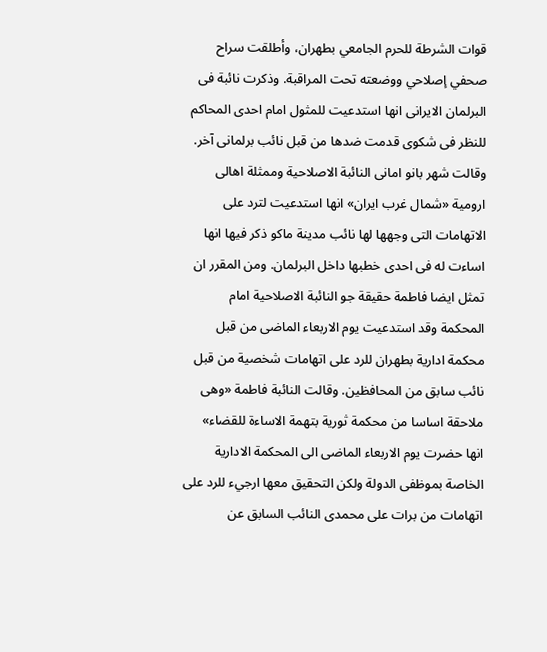قوات الشرطة للحرم الجامعي بطهران، وأطلقت سراح صحفي إصلاحي ووضعته تحت المراقبة. وذكرت نائبة فى البرلمان الايرانى انها استدعيت للمثول امام احدى المحاكم للنظر فى شكوى قدمت ضدها من قبل نائب برلمانى آخر. وقالت شهر بانو امانى النائبة الاصلاحية وممثلة اهالى ارومية «شمال غرب ايران» انها استدعيت لترد على الاتهامات التى وجهها لها نائب مدينة ماكو ذكر فيها انها اساءت له فى احدى خطبها داخل البرلمان. ومن المقرر ان تمثل ايضا فاطمة حقيقة جو النائبة الاصلاحية امام المحكمة وقد استدعيت يوم الاربعاء الماضى من قبل محكمة ادارية بطهران للرد على اتهامات شخصية من قبل نائب سابق من المحافظين. وقالت النائبة فاطمة «وهى ملاحقة اساسا من محكمة ثورية بتهمة الاساءة للقضاء» انها حضرت يوم الاربعاء الماضى الى المحكمة الادارية الخاصة بموظفى الدولة ولكن التحقيق معها ارجيء للرد على اتهامات من برات على محمدى النائب السابق عن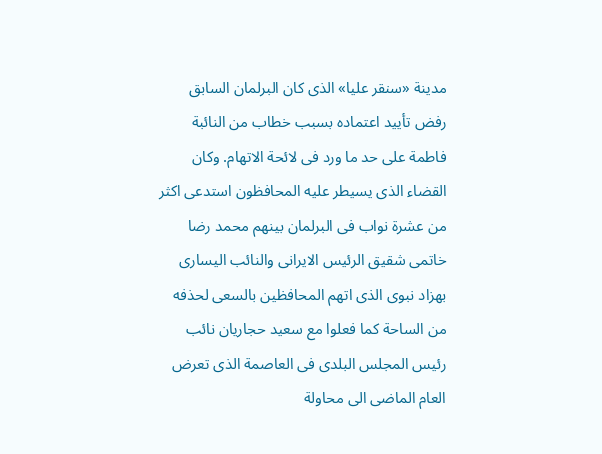مدينة «سنقر عليا» الذى كان البرلمان السابق رفض تأييد اعتماده بسبب خطاب من النائبة فاطمة على حد ما ورد فى لائحة الاتهام. وكان القضاء الذى يسيطر عليه المحافظون استدعى اكثر من عشرة نواب فى البرلمان بينهم محمد رضا خاتمى شقيق الرئيس الايرانى والنائب اليسارى بهزاد نبوى الذى اتهم المحافظين بالسعى لحذفه من الساحة كما فعلوا مع سعيد حجاريان نائب رئيس المجلس البلدى فى العاصمة الذى تعرض العام الماضى الى محاولة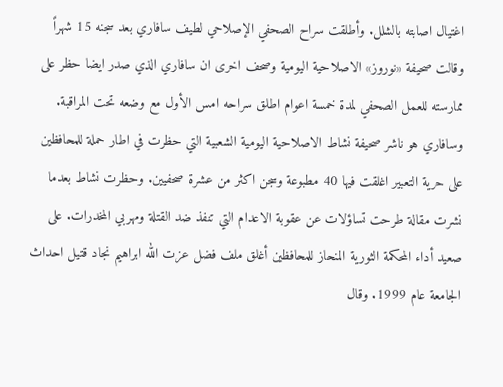اغتيال اصابته بالشلل. وأطلقت سراح الصحفي الإصلاحي لطيف سافاري بعد سجنه 15 شهراً وقالت صحيفة «نوروز» الاصلاحية اليومية وصحف اخرى ان سافاري الذي صدر ايضا حظر على ممارسته للعمل الصحفي لمدة خمسة اعوام اطلق سراحه امس الأول مع وضعه تحت المراقبة. وسافاري هو ناشر صحيفة نشاط الاصلاحية اليومية الشعبية التي حظرت في اطار حملة للمحافظين على حرية التعبير اغلقت فيها 40 مطبوعة وسجن اكثر من عشرة صحفيين. وحظرت نشاط بعدما نشرت مقالة طرحت تساؤلات عن عقوبة الاعدام التي تنفذ ضد القتلة ومهربي المخدرات. على صعيد أداء المحكمة الثورية المنحاز للمحافظين أغلق ملف فضل عزت الله ابراهيم نجاد قتيل احداث الجامعة عام 1999. وقال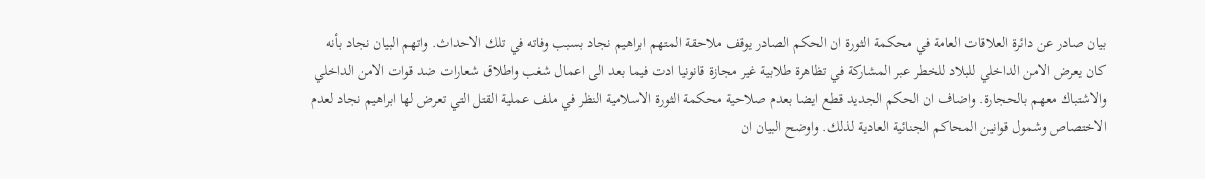بيان صادر عن دائرة العلاقات العامة في محكمة الثورة ان الحكم الصادر يوقف ملاحقة المتهم ابراهيم نجاد بسبب وفاته في تلك الاحداث. واتهم البيان نجاد بأنه كان يعرض الامن الداخلي للبلاد للخطر عبر المشاركة في تظاهرة طلابية غير مجازة قانونيا ادت فيما بعد الى اعمال شغب واطلاق شعارات ضد قوات الامن الداخلي والاشتباك معهم بالحجارة. واضاف ان الحكم الجديد قطع ايضا بعدم صلاحية محكمة الثورة الاسلامية النظر في ملف عملية القتل التي تعرض لها ابراهيم نجاد لعدم الاختصاص وشمول قوانين المحاكم الجنائية العادية لذلك. واوضح البيان ان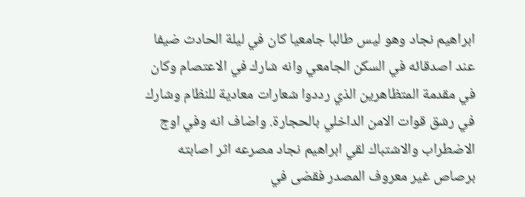ابراهيم نجاد وهو ليس طالبا جامعيا كان في ليلة الحادث ضيفا عند اصدقائه في السكن الجامعي وانه شارك في الاعتصام وكان في مقدمة المتظاهرين الذي رددوا شعارات معادية للنظام وشارك في رشق قوات الامن الداخلي بالحجارة. واضاف انه وفي اوج الاضطراب والاشتباك لقي ابراهيم نجاد مصرعه اثر اصابته برصاص غير معروف المصدر فقضى في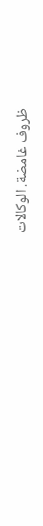ظروف غامضة. الوكالات